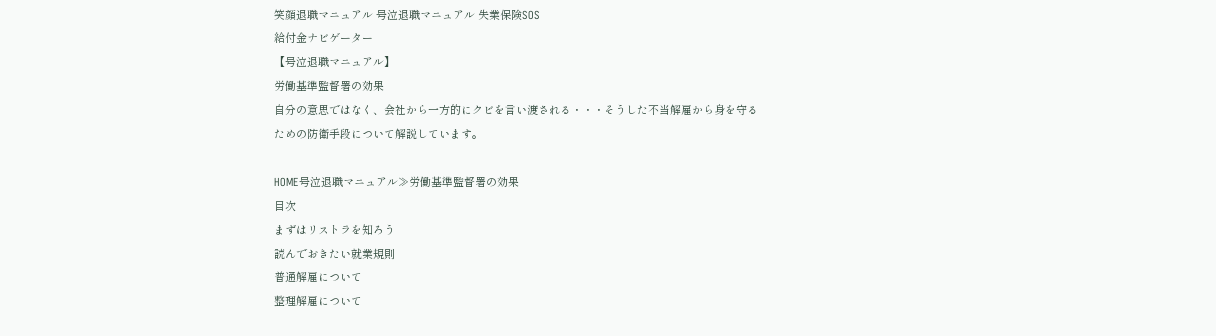笑顔退職マニュアル 号泣退職マニュアル 失業保険SOS
給付金ナビゲーター
【号泣退職マニュアル】
労働基準監督署の効果
自分の意思ではなく、会社から一方的にクビを言い渡される・・・そうした不当解雇から身を守るための防衛手段について解説しています。

HOME号泣退職マニュアル≫労働基準監督署の効果
目次
まずはリストラを知ろう
読んでおきたい就業規則
普通解雇について
整理解雇について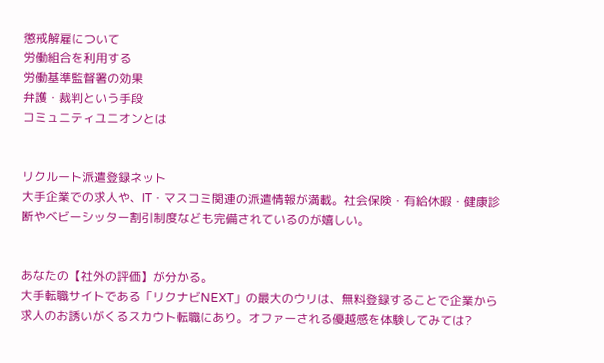懲戒解雇について
労働組合を利用する
労働基準監督署の効果
弁護・裁判という手段
コミュニティユニオンとは


リクルート派遣登録ネット
大手企業での求人や、IT・マスコミ関連の派遣情報が満載。社会保険・有給休暇・健康診断やベビーシッター割引制度なども完備されているのが嬉しい。


あなたの【社外の評価】が分かる。
大手転職サイトである「リクナビNEXT」の最大のウリは、無料登録することで企業から求人のお誘いがくるスカウト転職にあり。オファーされる優越感を体験してみては?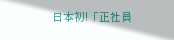日本初!「正社員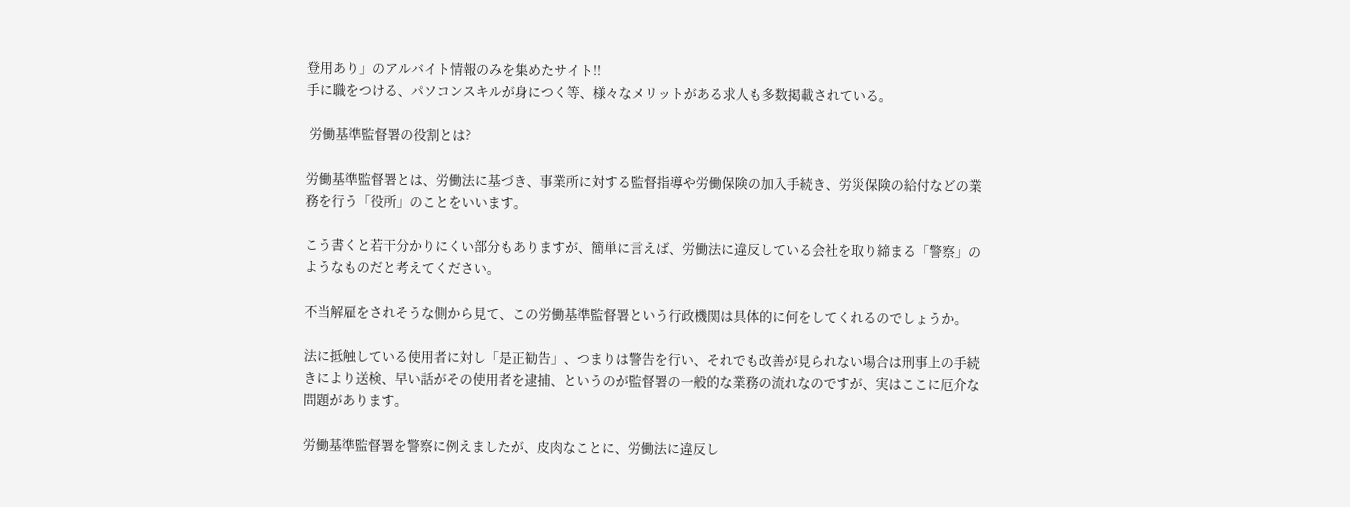登用あり」のアルバイト情報のみを集めたサイト!!
手に職をつける、パソコンスキルが身につく等、様々なメリットがある求人も多数掲載されている。

 労働基準監督署の役割とは?

労働基準監督署とは、労働法に基づき、事業所に対する監督指導や労働保険の加入手続き、労災保険の給付などの業務を行う「役所」のことをいいます。

こう書くと若干分かりにくい部分もありますが、簡単に言えば、労働法に違反している会社を取り締まる「警察」のようなものだと考えてください。

不当解雇をされそうな側から見て、この労働基準監督署という行政機関は具体的に何をしてくれるのでしょうか。

法に抵触している使用者に対し「是正勧告」、つまりは警告を行い、それでも改善が見られない場合は刑事上の手続きにより送検、早い話がその使用者を逮捕、というのが監督署の一般的な業務の流れなのですが、実はここに厄介な問題があります。

労働基準監督署を警察に例えましたが、皮肉なことに、労働法に違反し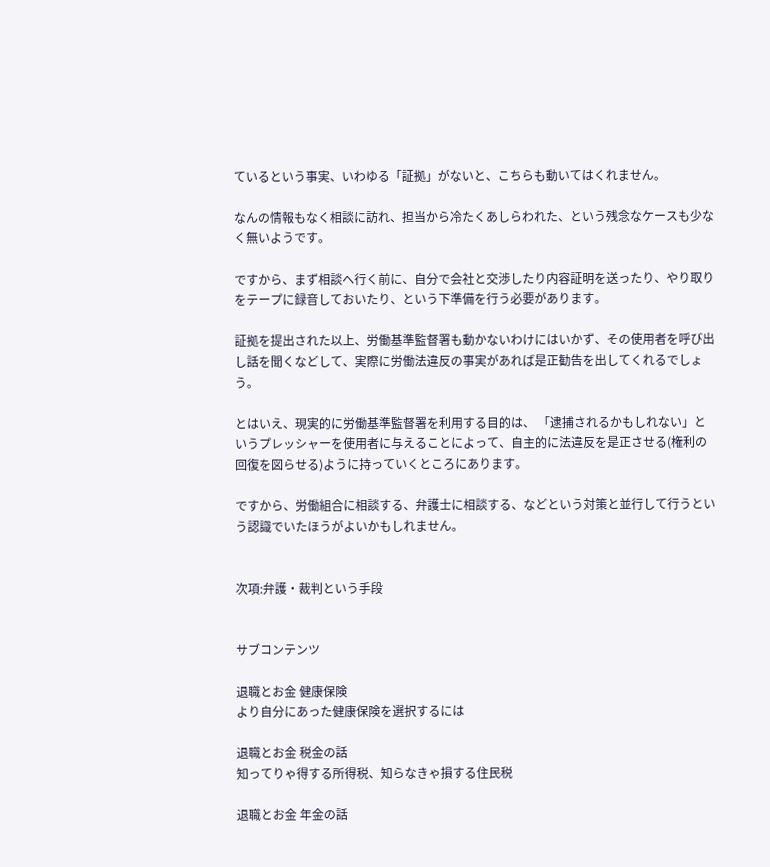ているという事実、いわゆる「証拠」がないと、こちらも動いてはくれません。

なんの情報もなく相談に訪れ、担当から冷たくあしらわれた、という残念なケースも少なく無いようです。

ですから、まず相談へ行く前に、自分で会社と交渉したり内容証明を送ったり、やり取りをテープに録音しておいたり、という下準備を行う必要があります。

証拠を提出された以上、労働基準監督署も動かないわけにはいかず、その使用者を呼び出し話を聞くなどして、実際に労働法違反の事実があれば是正勧告を出してくれるでしょう。

とはいえ、現実的に労働基準監督署を利用する目的は、 「逮捕されるかもしれない」というプレッシャーを使用者に与えることによって、自主的に法違反を是正させる(権利の回復を図らせる)ように持っていくところにあります。

ですから、労働組合に相談する、弁護士に相談する、などという対策と並行して行うという認識でいたほうがよいかもしれません。


次項:弁護・裁判という手段


サブコンテンツ

退職とお金 健康保険
より自分にあった健康保険を選択するには

退職とお金 税金の話
知ってりゃ得する所得税、知らなきゃ損する住民税

退職とお金 年金の話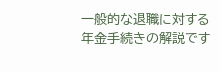一般的な退職に対する年金手続きの解説です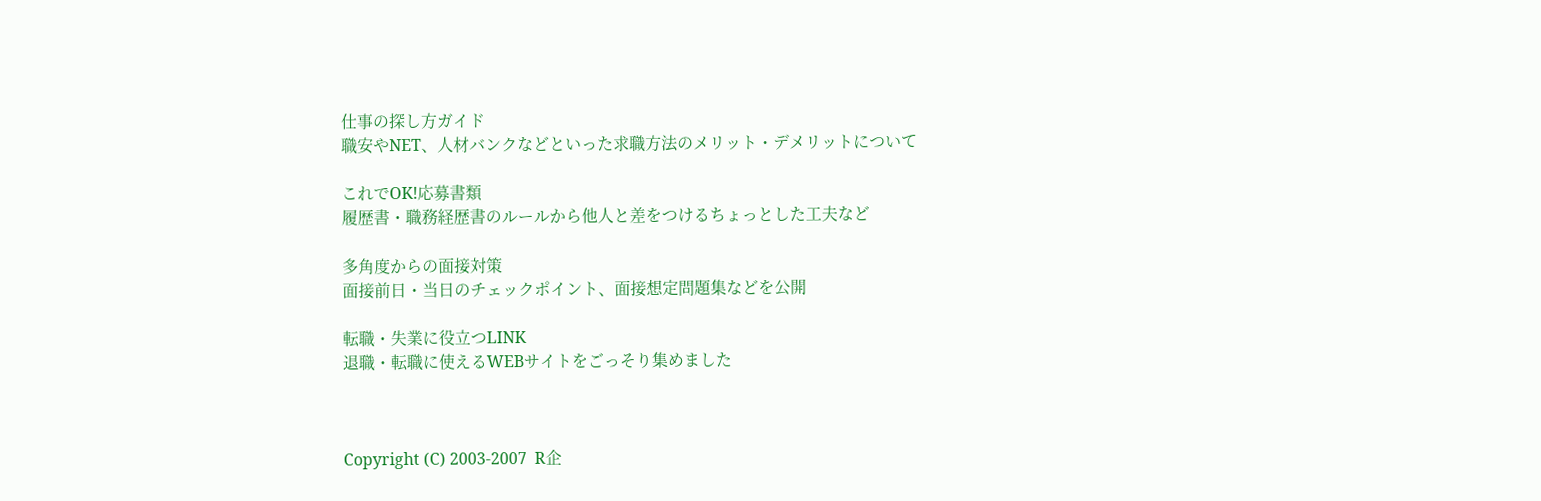仕事の探し方ガイド
職安やNET、人材バンクなどといった求職方法のメリット・デメリットについて

これでOK!応募書類
履歴書・職務経歴書のルールから他人と差をつけるちょっとした工夫など

多角度からの面接対策
面接前日・当日のチェックポイント、面接想定問題集などを公開

転職・失業に役立つLINK
退職・転職に使えるWEBサイトをごっそり集めました



Copyright (C) 2003-2007  R企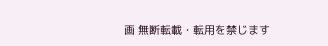画 無断転載・転用を禁じます